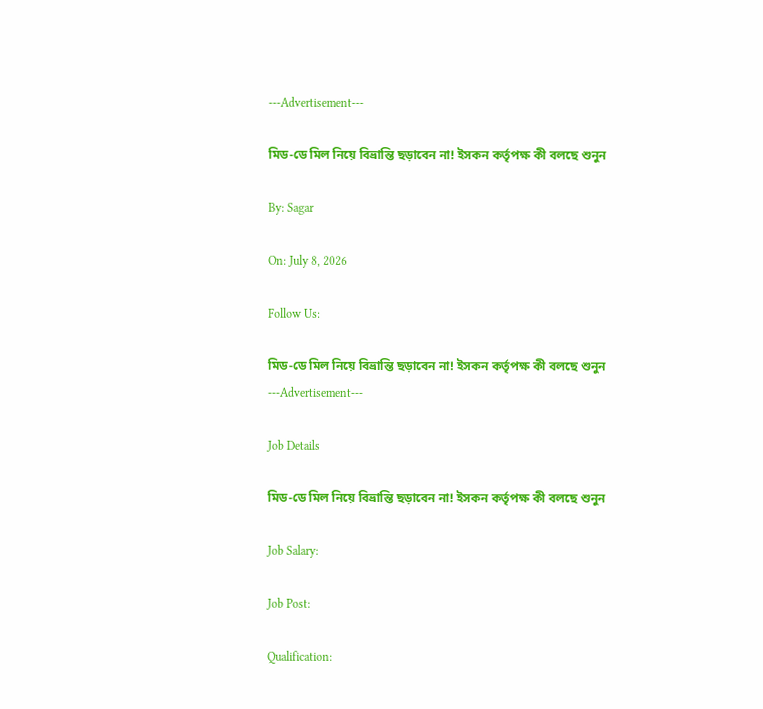---Advertisement---

মিড-ডে মিল নিয়ে বিভ্রান্তি ছড়াবেন না! ইসকন কর্তৃপক্ষ কী বলছে শুনুন

By: Sagar

On: July 8, 2026

Follow Us:

মিড-ডে মিল নিয়ে বিভ্রান্তি ছড়াবেন না! ইসকন কর্তৃপক্ষ কী বলছে শুনুন
---Advertisement---

Job Details

মিড-ডে মিল নিয়ে বিভ্রান্তি ছড়াবেন না! ইসকন কর্তৃপক্ষ কী বলছে শুনুন

Job Salary:

Job Post:

Qualification: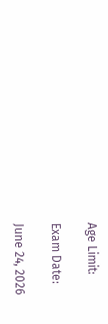Age Limit:

Exam Date:

June 24, 2026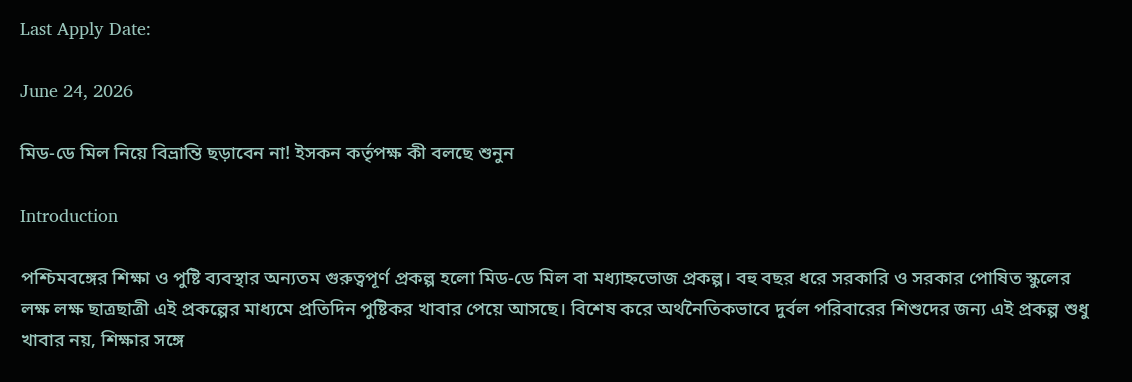Last Apply Date:

June 24, 2026

মিড-ডে মিল নিয়ে বিভ্রান্তি ছড়াবেন না! ইসকন কর্তৃপক্ষ কী বলছে শুনুন

Introduction

পশ্চিমবঙ্গের শিক্ষা ও পুষ্টি ব্যবস্থার অন্যতম গুরুত্বপূর্ণ প্রকল্প হলো মিড-ডে মিল বা মধ্যাহ্নভোজ প্রকল্প। বহু বছর ধরে সরকারি ও সরকার পোষিত স্কুলের লক্ষ লক্ষ ছাত্রছাত্রী এই প্রকল্পের মাধ্যমে প্রতিদিন পুষ্টিকর খাবার পেয়ে আসছে। বিশেষ করে অর্থনৈতিকভাবে দুর্বল পরিবারের শিশুদের জন্য এই প্রকল্প শুধু খাবার নয়, শিক্ষার সঙ্গে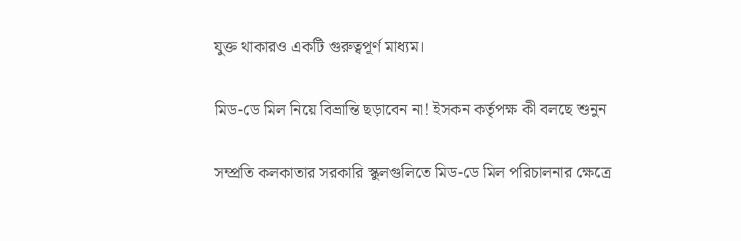যুক্ত থাকারও একটি গুরুত্বপূর্ণ মাধ্যম।

মিড-ডে মিল নিয়ে বিভ্রান্তি ছড়াবেন না! ইসকন কর্তৃপক্ষ কী বলছে শুনুন

সম্প্রতি কলকাতার সরকারি স্কুলগুলিতে মিড-ডে মিল পরিচালনার ক্ষেত্রে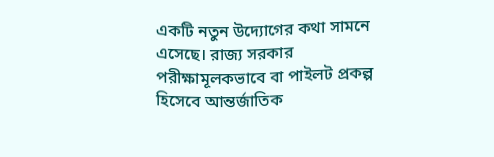একটি নতুন উদ্যোগের কথা সামনে এসেছে। রাজ্য সরকার পরীক্ষামূলকভাবে বা পাইলট প্রকল্প হিসেবে আন্তর্জাতিক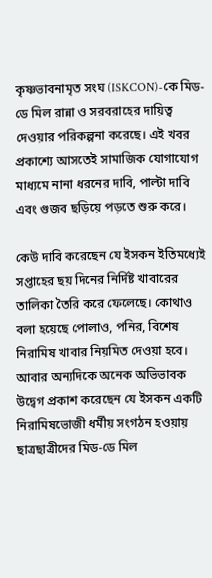কৃষ্ণভাবনামৃত সংঘ (ISKCON)-কে মিড-ডে মিল রান্না ও সরবরাহের দায়িত্ব দেওয়ার পরিকল্পনা করেছে। এই খবর প্রকাশ্যে আসতেই সামাজিক যোগাযোগ মাধ্যমে নানা ধরনের দাবি, পাল্টা দাবি এবং গুজব ছড়িয়ে পড়তে শুরু করে।

কেউ দাবি করেছেন যে ইসকন ইতিমধ্যেই সপ্তাহের ছয় দিনের নির্দিষ্ট খাবারের তালিকা তৈরি করে ফেলেছে। কোথাও বলা হয়েছে পোলাও, পনির, বিশেষ নিরামিষ খাবার নিয়মিত দেওয়া হবে। আবার অন্যদিকে অনেক অভিভাবক উদ্বেগ প্রকাশ করেছেন যে ইসকন একটি নিরামিষভোজী ধর্মীয় সংগঠন হওয়ায় ছাত্রছাত্রীদের মিড-ডে মিল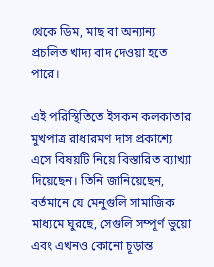থেকে ডিম, মাছ বা অন্যান্য প্রচলিত খাদ্য বাদ দেওয়া হতে পারে।

এই পরিস্থিতিতে ইসকন কলকাতার মুখপাত্র রাধারমণ দাস প্রকাশ্যে এসে বিষয়টি নিয়ে বিস্তারিত ব্যাখ্যা দিয়েছেন। তিনি জানিয়েছেন, বর্তমানে যে মেনুগুলি সামাজিক মাধ্যমে ঘুরছে, সেগুলি সম্পূর্ণ ভুয়ো এবং এখনও কোনো চূড়ান্ত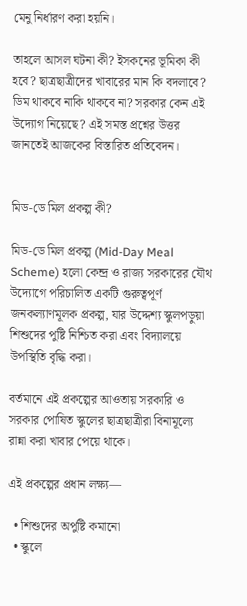মেনু নির্ধারণ করা হয়নি।

তাহলে আসল ঘটনা কী? ইসকনের ভূমিকা কী হবে? ছাত্রছাত্রীদের খাবারের মান কি বদলাবে? ডিম থাকবে নাকি থাকবে না? সরকার কেন এই উদ্যোগ নিয়েছে? এই সমস্ত প্রশ্নের উত্তর জানতেই আজকের বিস্তারিত প্রতিবেদন।


মিড-ডে মিল প্রকল্প কী?

মিড-ডে মিল প্রকল্প (Mid-Day Meal Scheme) হলো কেন্দ্র ও রাজ্য সরকারের যৌথ উদ্যোগে পরিচালিত একটি গুরুত্বপূর্ণ জনকল্যাণমূলক প্রকল্প, যার উদ্দেশ্য স্কুলপড়ুয়া শিশুদের পুষ্টি নিশ্চিত করা এবং বিদ্যালয়ে উপস্থিতি বৃদ্ধি করা।

বর্তমানে এই প্রকল্পের আওতায় সরকারি ও সরকার পোষিত স্কুলের ছাত্রছাত্রীরা বিনামূল্যে রান্না করা খাবার পেয়ে থাকে।

এই প্রকল্পের প্রধান লক্ষ্য—

  • শিশুদের অপুষ্টি কমানো
  • স্কুলে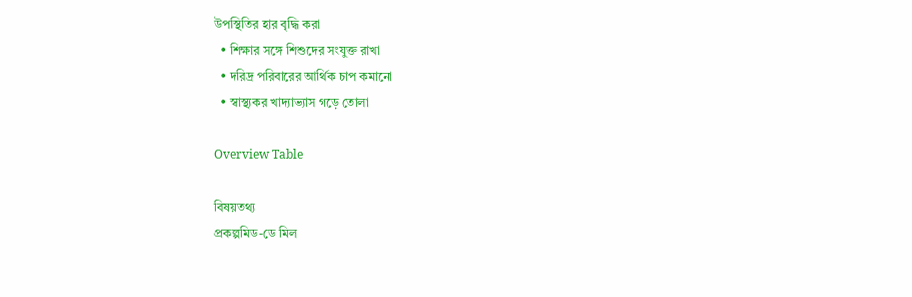উপস্থিতির হার বৃদ্ধি করা
  • শিক্ষার সঙ্গে শিশুদের সংযুক্ত রাখা
  • দরিদ্র পরিবারের আর্থিক চাপ কমানো
  • স্বাস্থ্যকর খাদ্যাভ্যাস গড়ে তোলা

Overview Table

বিষয়তথ্য
প্রকল্পমিড-ডে মিল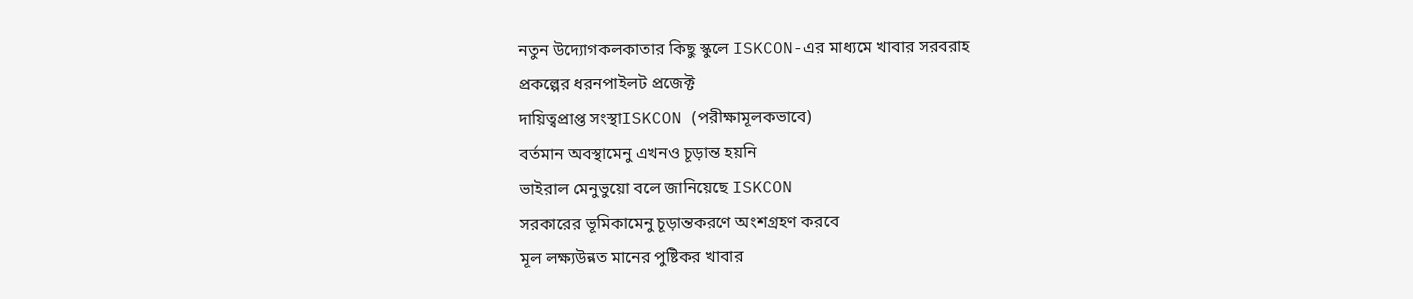নতুন উদ্যোগকলকাতার কিছু স্কুলে ISKCON-এর মাধ্যমে খাবার সরবরাহ
প্রকল্পের ধরনপাইলট প্রজেক্ট
দায়িত্বপ্রাপ্ত সংস্থাISKCON (পরীক্ষামূলকভাবে)
বর্তমান অবস্থামেনু এখনও চূড়ান্ত হয়নি
ভাইরাল মেনুভুয়ো বলে জানিয়েছে ISKCON
সরকারের ভূমিকামেনু চূড়ান্তকরণে অংশগ্রহণ করবে
মূল লক্ষ্যউন্নত মানের পুষ্টিকর খাবার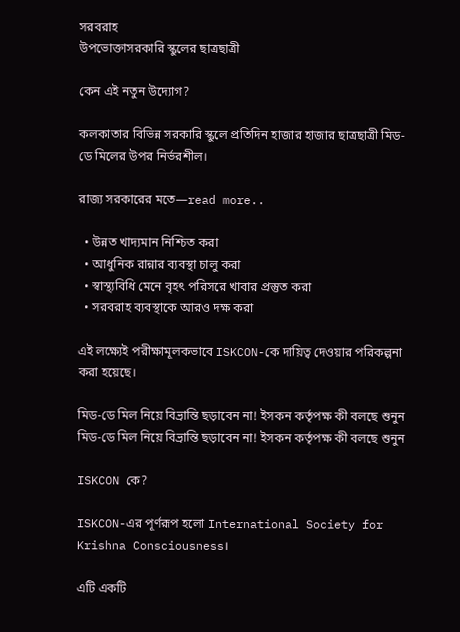সরবরাহ
উপভোক্তাসরকারি স্কুলের ছাত্রছাত্রী

কেন এই নতুন উদ্যোগ?

কলকাতার বিভিন্ন সরকারি স্কুলে প্রতিদিন হাজার হাজার ছাত্রছাত্রী মিড-ডে মিলের উপর নির্ভরশীল।

রাজ্য সরকারের মতে—read more..

  • উন্নত খাদ্যমান নিশ্চিত করা
  • আধুনিক রান্নার ব্যবস্থা চালু করা
  • স্বাস্থ্যবিধি মেনে বৃহৎ পরিসরে খাবার প্রস্তুত করা
  • সরবরাহ ব্যবস্থাকে আরও দক্ষ করা

এই লক্ষ্যেই পরীক্ষামূলকভাবে ISKCON-কে দায়িত্ব দেওয়ার পরিকল্পনা করা হয়েছে।

মিড-ডে মিল নিয়ে বিভ্রান্তি ছড়াবেন না! ইসকন কর্তৃপক্ষ কী বলছে শুনুন
মিড-ডে মিল নিয়ে বিভ্রান্তি ছড়াবেন না! ইসকন কর্তৃপক্ষ কী বলছে শুনুন

ISKCON কে?

ISKCON-এর পূর্ণরূপ হলো International Society for Krishna Consciousness।

এটি একটি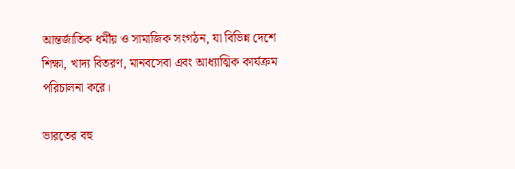আন্তর্জাতিক ধর্মীয় ও সামাজিক সংগঠন, যা বিভিন্ন দেশে শিক্ষা, খাদ্য বিতরণ, মানবসেবা এবং আধ্যাত্মিক কার্যক্রম পরিচালনা করে।

ভারতের বহু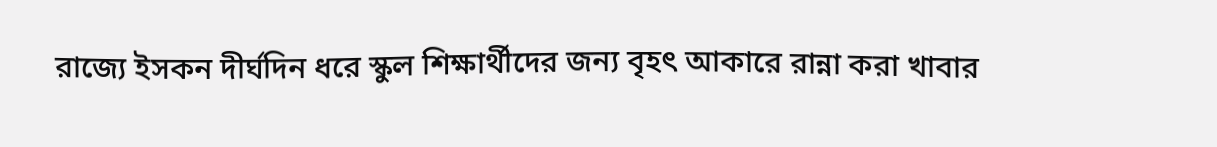রাজ্যে ইসকন দীর্ঘদিন ধরে স্কুল শিক্ষার্থীদের জন্য বৃহৎ আকারে রান্না করা খাবার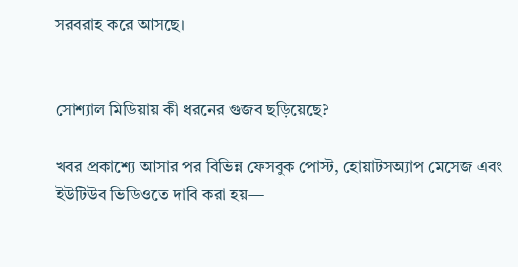সরবরাহ করে আসছে।


সোশ্যাল মিডিয়ায় কী ধরনের গুজব ছড়িয়েছে?

খবর প্রকাশ্যে আসার পর বিভিন্ন ফেসবুক পোস্ট, হোয়াটসঅ্যাপ মেসেজ এবং ইউটিউব ভিডিওতে দাবি করা হয়—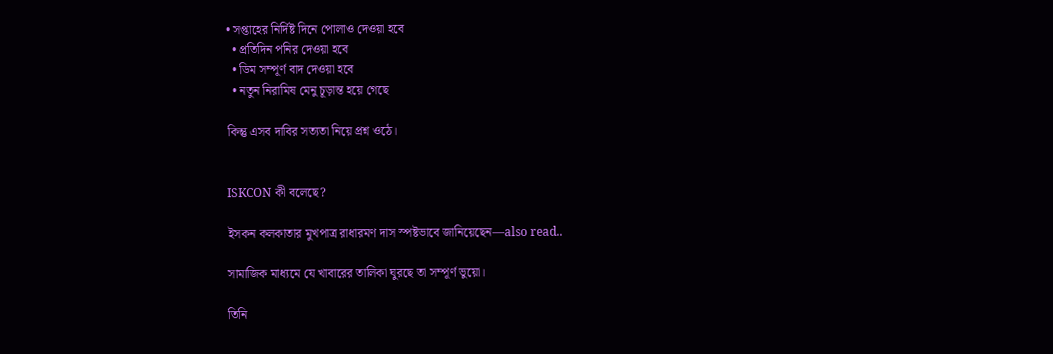• সপ্তাহের নির্দিষ্ট দিনে পোলাও দেওয়া হবে
  • প্রতিদিন পনির দেওয়া হবে
  • ডিম সম্পূর্ণ বাদ দেওয়া হবে
  • নতুন নিরামিষ মেনু চূড়ান্ত হয়ে গেছে

কিন্তু এসব দাবির সত্যতা নিয়ে প্রশ্ন ওঠে।


ISKCON কী বলেছে?

ইসকন কলকাতার মুখপাত্র রাধারমণ দাস স্পষ্টভাবে জানিয়েছেন—also read..

সামাজিক মাধ্যমে যে খাবারের তালিকা ঘুরছে তা সম্পূর্ণ ভুয়ো।

তিনি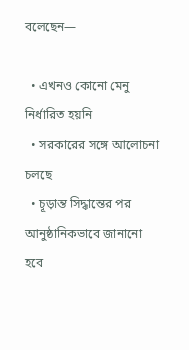বলেছেন—

  • এখনও কোনো মেনু নির্ধারিত হয়নি
  • সরকারের সঙ্গে আলোচনা চলছে
  • চূড়ান্ত সিদ্ধান্তের পর আনুষ্ঠানিকভাবে জানানো হবে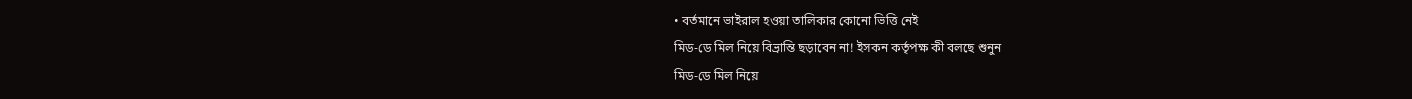• বর্তমানে ভাইরাল হওয়া তালিকার কোনো ভিত্তি নেই
মিড-ডে মিল নিয়ে বিভ্রান্তি ছড়াবেন না! ইসকন কর্তৃপক্ষ কী বলছে শুনুন
মিড-ডে মিল নিয়ে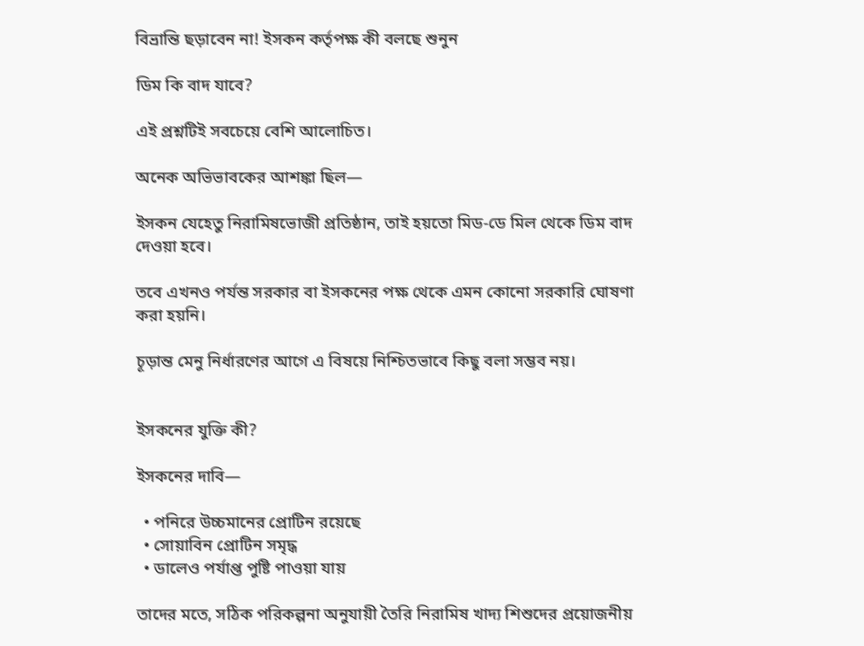বিভ্রান্তি ছড়াবেন না! ইসকন কর্তৃপক্ষ কী বলছে শুনুন

ডিম কি বাদ যাবে?

এই প্রশ্নটিই সবচেয়ে বেশি আলোচিত।

অনেক অভিভাবকের আশঙ্কা ছিল—

ইসকন যেহেতু নিরামিষভোজী প্রতিষ্ঠান, তাই হয়তো মিড-ডে মিল থেকে ডিম বাদ দেওয়া হবে।

তবে এখনও পর্যন্ত সরকার বা ইসকনের পক্ষ থেকে এমন কোনো সরকারি ঘোষণা করা হয়নি।

চূড়ান্ত মেনু নির্ধারণের আগে এ বিষয়ে নিশ্চিতভাবে কিছু বলা সম্ভব নয়।


ইসকনের যুক্তি কী?

ইসকনের দাবি—

  • পনিরে উচ্চমানের প্রোটিন রয়েছে
  • সোয়াবিন প্রোটিন সমৃদ্ধ
  • ডালেও পর্যাপ্ত পুষ্টি পাওয়া যায়

তাদের মতে, সঠিক পরিকল্পনা অনুযায়ী তৈরি নিরামিষ খাদ্য শিশুদের প্রয়োজনীয়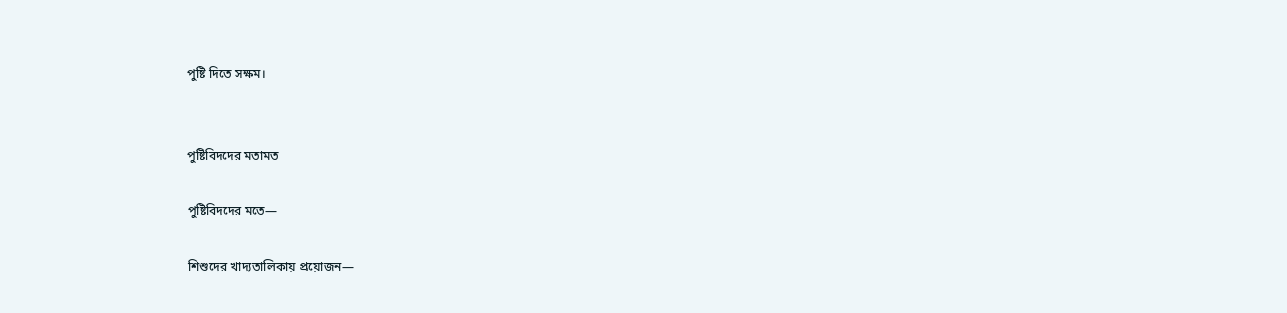পুষ্টি দিতে সক্ষম।


পুষ্টিবিদদের মতামত

পুষ্টিবিদদের মতে—

শিশুদের খাদ্যতালিকায় প্রয়োজন—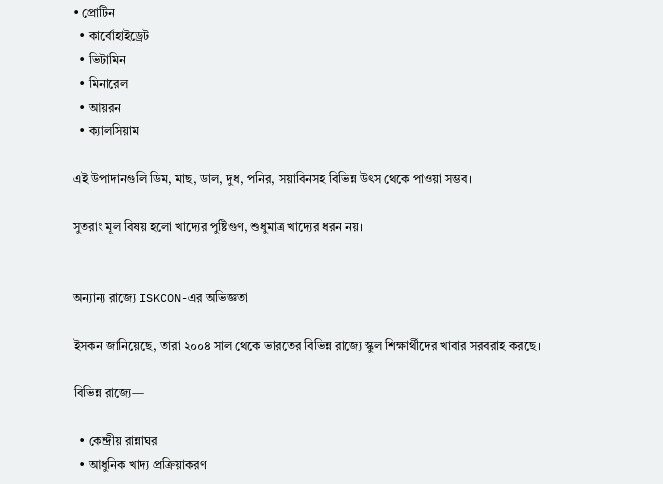• প্রোটিন
  • কার্বোহাইড্রেট
  • ভিটামিন
  • মিনারেল
  • আয়রন
  • ক্যালসিয়াম

এই উপাদানগুলি ডিম, মাছ, ডাল, দুধ, পনির, সয়াবিনসহ বিভিন্ন উৎস থেকে পাওয়া সম্ভব।

সুতরাং মূল বিষয় হলো খাদ্যের পুষ্টিগুণ, শুধুমাত্র খাদ্যের ধরন নয়।


অন্যান্য রাজ্যে ISKCON-এর অভিজ্ঞতা

ইসকন জানিয়েছে, তারা ২০০৪ সাল থেকে ভারতের বিভিন্ন রাজ্যে স্কুল শিক্ষার্থীদের খাবার সরবরাহ করছে।

বিভিন্ন রাজ্যে—

  • কেন্দ্রীয় রান্নাঘর
  • আধুনিক খাদ্য প্রক্রিয়াকরণ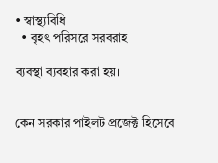• স্বাস্থ্যবিধি
  • বৃহৎ পরিসরে সরবরাহ

ব্যবস্থা ব্যবহার করা হয়।


কেন সরকার পাইলট প্রজেক্ট হিসেবে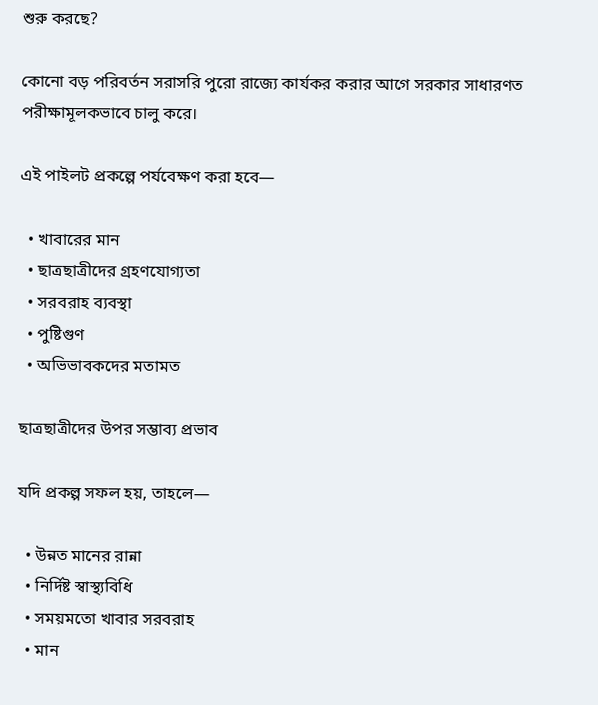শুরু করছে?

কোনো বড় পরিবর্তন সরাসরি পুরো রাজ্যে কার্যকর করার আগে সরকার সাধারণত পরীক্ষামূলকভাবে চালু করে।

এই পাইলট প্রকল্পে পর্যবেক্ষণ করা হবে—

  • খাবারের মান
  • ছাত্রছাত্রীদের গ্রহণযোগ্যতা
  • সরবরাহ ব্যবস্থা
  • পুষ্টিগুণ
  • অভিভাবকদের মতামত

ছাত্রছাত্রীদের উপর সম্ভাব্য প্রভাব

যদি প্রকল্প সফল হয়, তাহলে—

  • উন্নত মানের রান্না
  • নির্দিষ্ট স্বাস্থ্যবিধি
  • সময়মতো খাবার সরবরাহ
  • মান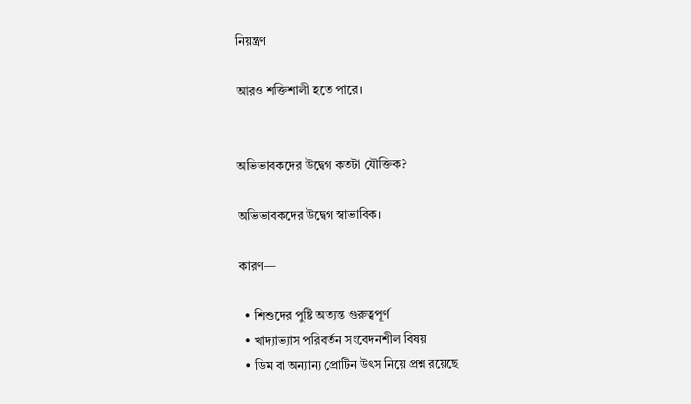নিয়ন্ত্রণ

আরও শক্তিশালী হতে পারে।


অভিভাবকদের উদ্বেগ কতটা যৌক্তিক?

অভিভাবকদের উদ্বেগ স্বাভাবিক।

কারণ—

  • শিশুদের পুষ্টি অত্যন্ত গুরুত্বপূর্ণ
  • খাদ্যাভ্যাস পরিবর্তন সংবেদনশীল বিষয়
  • ডিম বা অন্যান্য প্রোটিন উৎস নিয়ে প্রশ্ন রয়েছে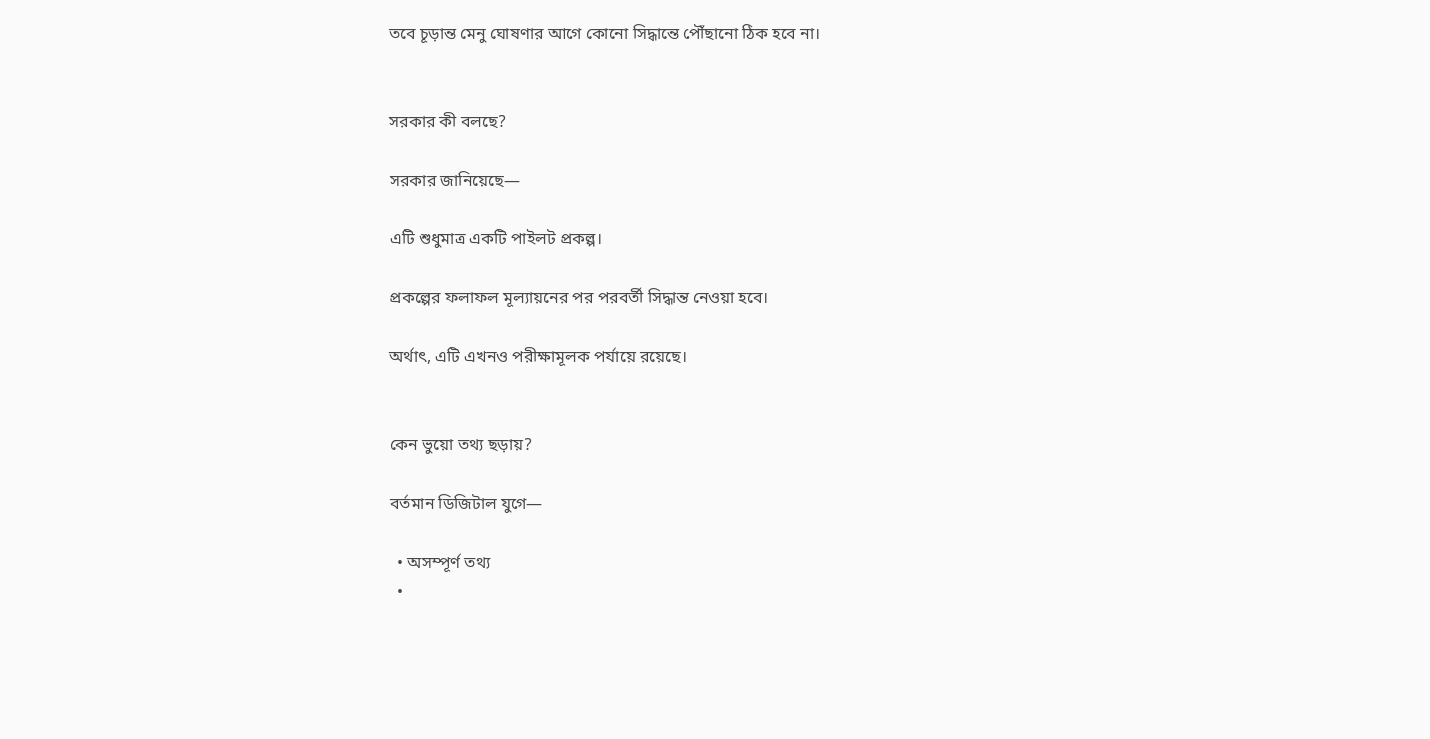তবে চূড়ান্ত মেনু ঘোষণার আগে কোনো সিদ্ধান্তে পৌঁছানো ঠিক হবে না।


সরকার কী বলছে?

সরকার জানিয়েছে—

এটি শুধুমাত্র একটি পাইলট প্রকল্প।

প্রকল্পের ফলাফল মূল্যায়নের পর পরবর্তী সিদ্ধান্ত নেওয়া হবে।

অর্থাৎ, এটি এখনও পরীক্ষামূলক পর্যায়ে রয়েছে।


কেন ভুয়ো তথ্য ছড়ায়?

বর্তমান ডিজিটাল যুগে—

  • অসম্পূর্ণ তথ্য
  •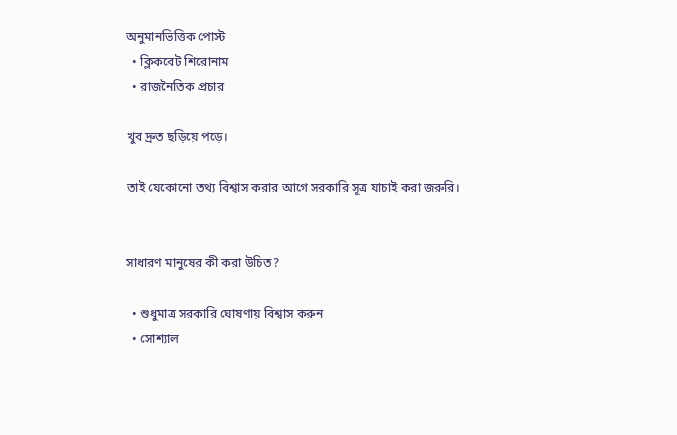অনুমানভিত্তিক পোস্ট
  • ক্লিকবেট শিরোনাম
  • রাজনৈতিক প্রচার

খুব দ্রুত ছড়িয়ে পড়ে।

তাই যেকোনো তথ্য বিশ্বাস করার আগে সরকারি সূত্র যাচাই করা জরুরি।


সাধারণ মানুষের কী করা উচিত?

  • শুধুমাত্র সরকারি ঘোষণায় বিশ্বাস করুন
  • সোশ্যাল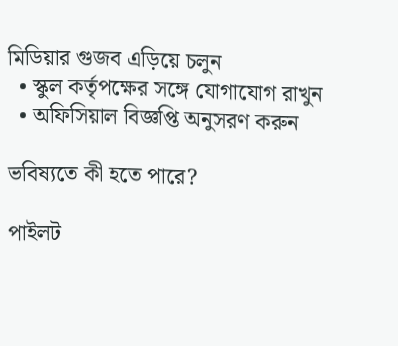মিডিয়ার গুজব এড়িয়ে চলুন
  • স্কুল কর্তৃপক্ষের সঙ্গে যোগাযোগ রাখুন
  • অফিসিয়াল বিজ্ঞপ্তি অনুসরণ করুন

ভবিষ্যতে কী হতে পারে?

পাইলট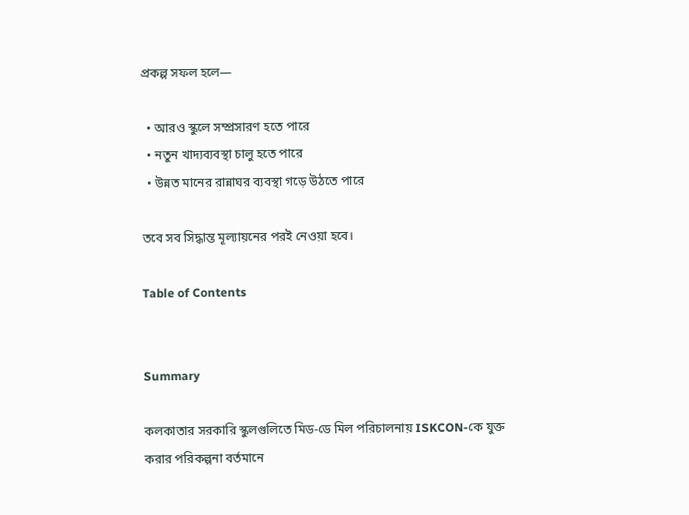প্রকল্প সফল হলে—

  • আরও স্কুলে সম্প্রসারণ হতে পারে
  • নতুন খাদ্যব্যবস্থা চালু হতে পারে
  • উন্নত মানের রান্নাঘর ব্যবস্থা গড়ে উঠতে পারে

তবে সব সিদ্ধান্ত মূল্যায়নের পরই নেওয়া হবে।

Table of Contents


Summary

কলকাতার সরকারি স্কুলগুলিতে মিড-ডে মিল পরিচালনায় ISKCON-কে যুক্ত করার পরিকল্পনা বর্তমানে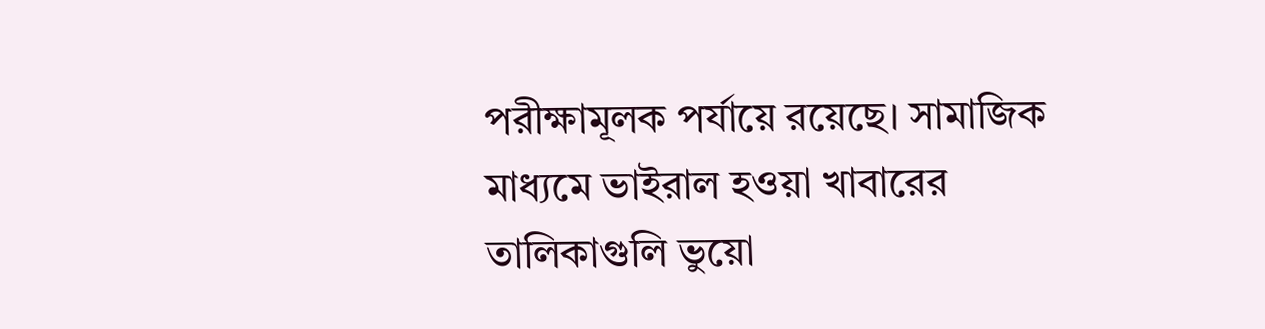পরীক্ষামূলক পর্যায়ে রয়েছে। সামাজিক মাধ্যমে ভাইরাল হওয়া খাবারের তালিকাগুলি ভুয়ো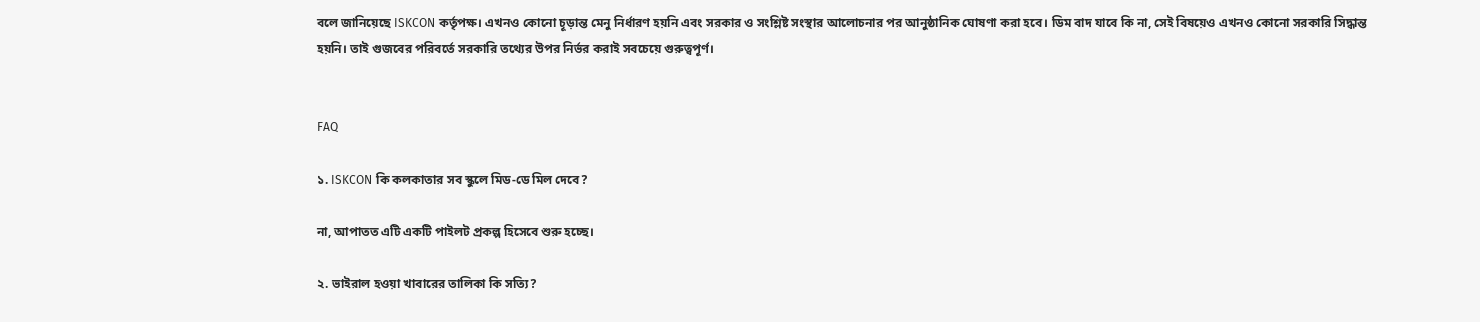বলে জানিয়েছে ISKCON কর্তৃপক্ষ। এখনও কোনো চূড়ান্ত মেনু নির্ধারণ হয়নি এবং সরকার ও সংশ্লিষ্ট সংস্থার আলোচনার পর আনুষ্ঠানিক ঘোষণা করা হবে। ডিম বাদ যাবে কি না, সেই বিষয়েও এখনও কোনো সরকারি সিদ্ধান্ত হয়নি। তাই গুজবের পরিবর্তে সরকারি তথ্যের উপর নির্ভর করাই সবচেয়ে গুরুত্বপূর্ণ।


FAQ

১. ISKCON কি কলকাতার সব স্কুলে মিড-ডে মিল দেবে?

না, আপাতত এটি একটি পাইলট প্রকল্প হিসেবে শুরু হচ্ছে।

২. ভাইরাল হওয়া খাবারের তালিকা কি সত্যি?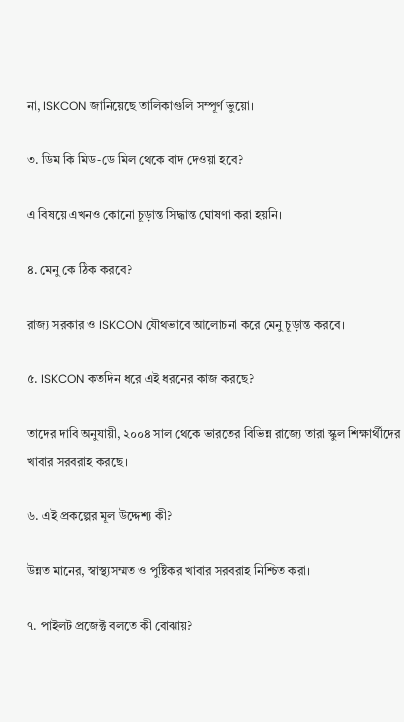না, ISKCON জানিয়েছে তালিকাগুলি সম্পূর্ণ ভুয়ো।

৩. ডিম কি মিড-ডে মিল থেকে বাদ দেওয়া হবে?

এ বিষয়ে এখনও কোনো চূড়ান্ত সিদ্ধান্ত ঘোষণা করা হয়নি।

৪. মেনু কে ঠিক করবে?

রাজ্য সরকার ও ISKCON যৌথভাবে আলোচনা করে মেনু চূড়ান্ত করবে।

৫. ISKCON কতদিন ধরে এই ধরনের কাজ করছে?

তাদের দাবি অনুযায়ী, ২০০৪ সাল থেকে ভারতের বিভিন্ন রাজ্যে তারা স্কুল শিক্ষার্থীদের খাবার সরবরাহ করছে।

৬. এই প্রকল্পের মূল উদ্দেশ্য কী?

উন্নত মানের, স্বাস্থ্যসম্মত ও পুষ্টিকর খাবার সরবরাহ নিশ্চিত করা।

৭. পাইলট প্রজেক্ট বলতে কী বোঝায়?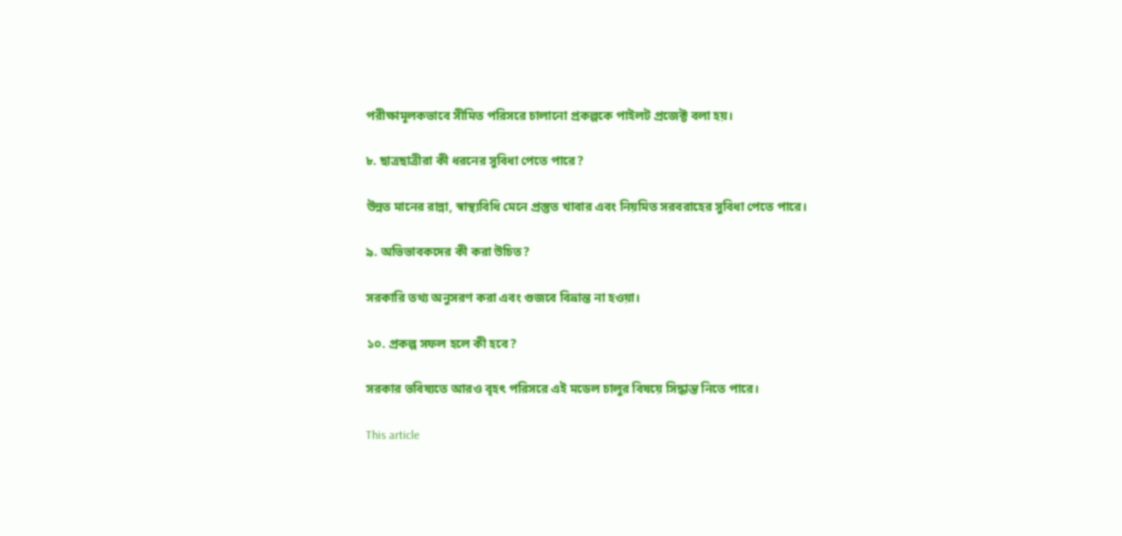পরীক্ষামূলকভাবে সীমিত পরিসরে চালানো প্রকল্পকে পাইলট প্রজেক্ট বলা হয়।

৮. ছাত্রছাত্রীরা কী ধরনের সুবিধা পেতে পারে?

উন্নত মানের রান্না, স্বাস্থ্যবিধি মেনে প্রস্তুত খাবার এবং নিয়মিত সরবরাহের সুবিধা পেতে পারে।

৯. অভিভাবকদের কী করা উচিত?

সরকারি তথ্য অনুসরণ করা এবং গুজবে বিভ্রান্ত না হওয়া।

১০. প্রকল্প সফল হলে কী হবে?

সরকার ভবিষ্যতে আরও বৃহৎ পরিসরে এই মডেল চালুর বিষয়ে সিদ্ধান্ত নিতে পারে।

This article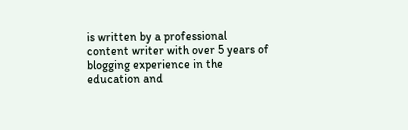is written by a professional content writer with over 5 years of blogging experience in the education and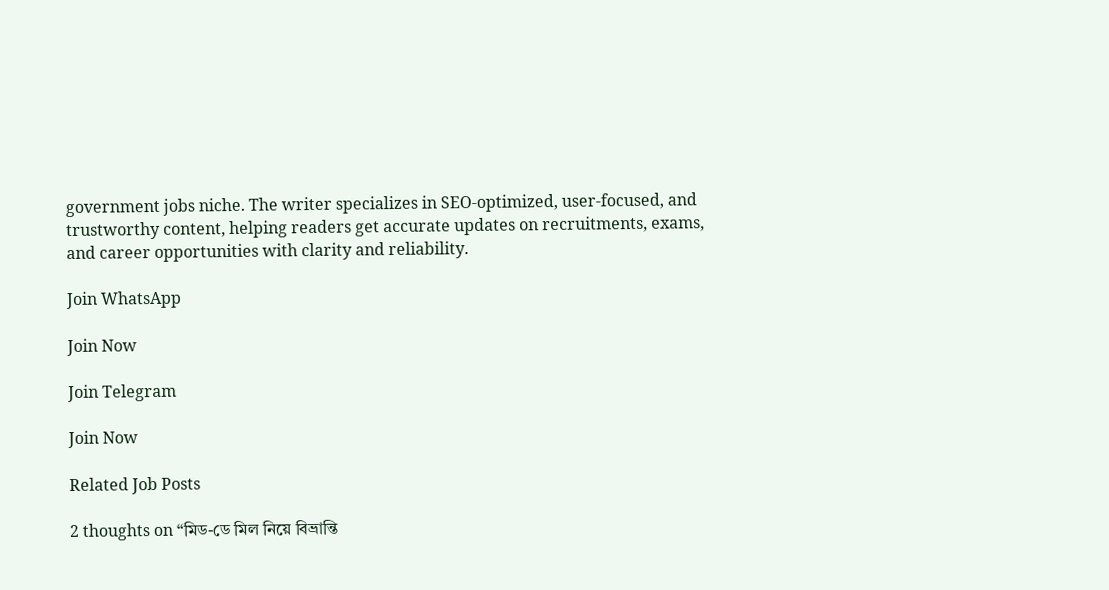government jobs niche. The writer specializes in SEO-optimized, user-focused, and trustworthy content, helping readers get accurate updates on recruitments, exams, and career opportunities with clarity and reliability.

Join WhatsApp

Join Now

Join Telegram

Join Now

Related Job Posts

2 thoughts on “মিড-ডে মিল নিয়ে বিভ্রান্তি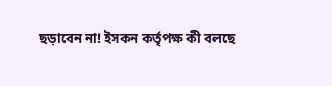ছড়াবেন না! ইসকন কর্তৃপক্ষ কী বলছে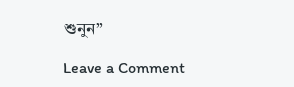শুনুন”

Leave a Comment